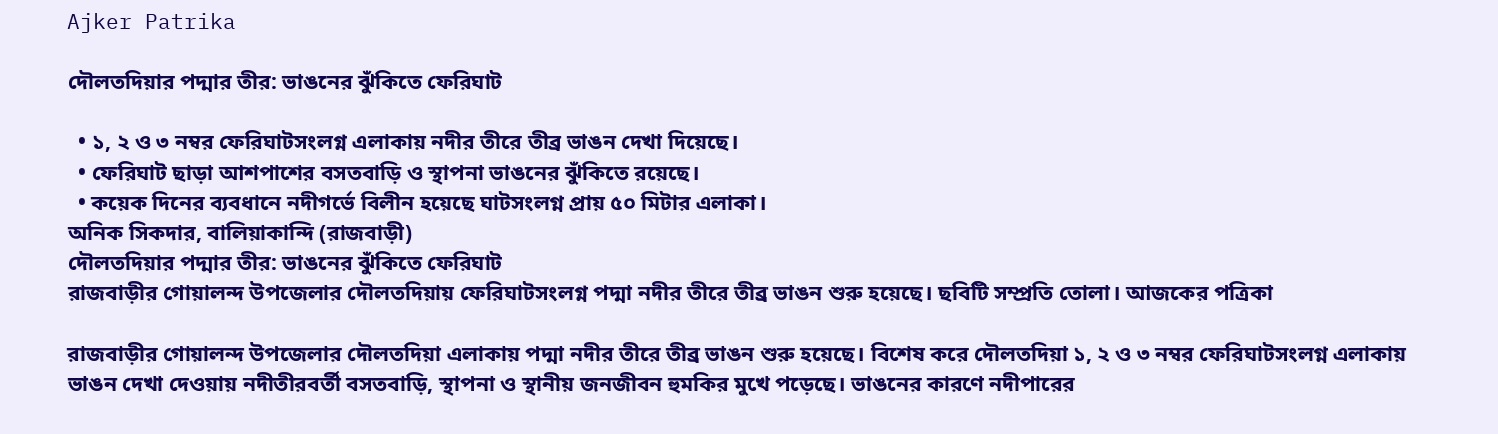Ajker Patrika

দৌলতদিয়ার পদ্মার তীর: ভাঙনের ঝুঁকিতে ফেরিঘাট

  • ১, ২ ও ৩ নম্বর ফেরিঘাটসংলগ্ন এলাকায় নদীর তীরে তীব্র ভাঙন দেখা দিয়েছে।
  • ফেরিঘাট ছাড়া আশপাশের বসতবাড়ি ও স্থাপনা ভাঙনের ঝুঁকিতে রয়েছে।
  • কয়েক দিনের ব্যবধানে নদীগর্ভে বিলীন হয়েছে ঘাটসংলগ্ন প্রায় ৫০ মিটার এলাকা।
অনিক সিকদার, বালিয়াকান্দি (রাজবাড়ী)
দৌলতদিয়ার পদ্মার তীর: ভাঙনের ঝুঁকিতে ফেরিঘাট
রাজবাড়ীর গোয়ালন্দ উপজেলার দৌলতদিয়ায় ফেরিঘাটসংলগ্ন পদ্মা নদীর তীরে তীব্র ভাঙন শুরু হয়েছে। ছবিটি সম্প্রতি তোলা। আজকের পত্রিকা

রাজবাড়ীর গোয়ালন্দ উপজেলার দৌলতদিয়া এলাকায় পদ্মা নদীর তীরে তীব্র ভাঙন শুরু হয়েছে। বিশেষ করে দৌলতদিয়া ১, ২ ও ৩ নম্বর ফেরিঘাটসংলগ্ন এলাকায় ভাঙন দেখা দেওয়ায় নদীতীরবর্তী বসতবাড়ি, স্থাপনা ও স্থানীয় জনজীবন হুমকির মুখে পড়েছে। ভাঙনের কারণে নদীপারের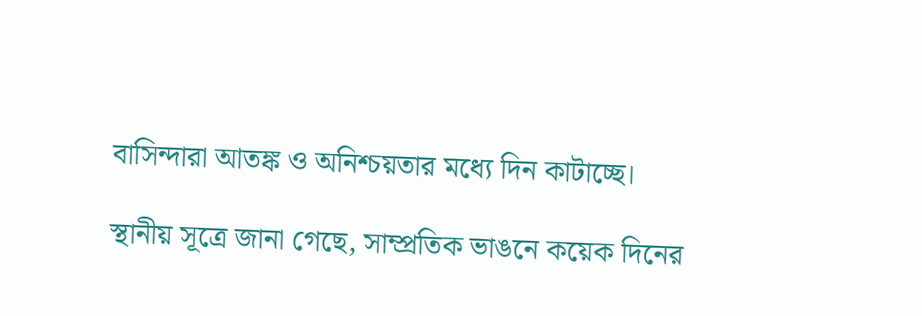বাসিন্দারা আতঙ্ক ও অনিশ্চয়তার মধ্যে দিন কাটাচ্ছে।

স্থানীয় সূত্রে জানা গেছে, সাম্প্রতিক ভাঙনে কয়েক দিনের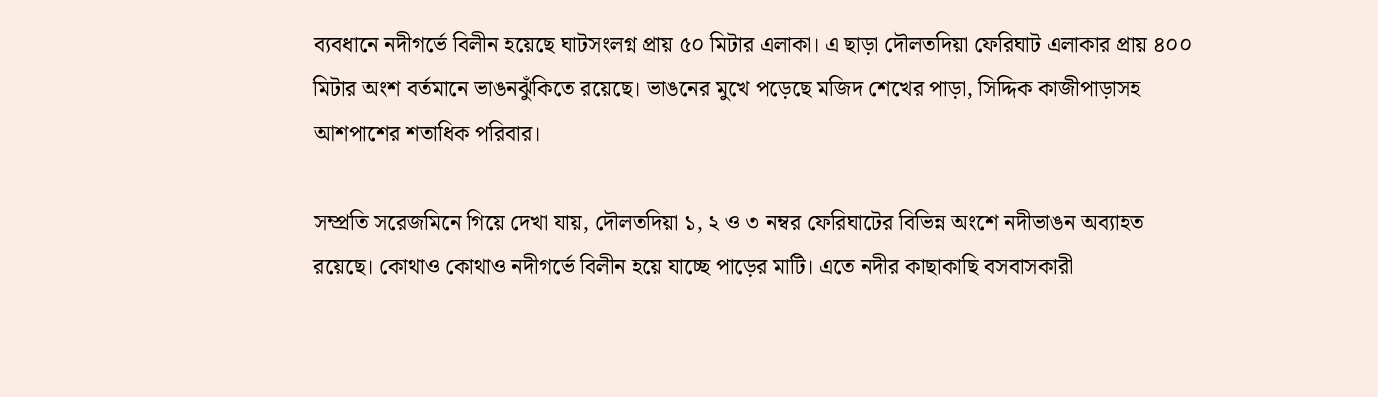ব্যবধানে নদীগর্ভে বিলীন হয়েছে ঘাটসংলগ্ন প্রায় ৫০ মিটার এলাকা। এ ছাড়া দৌলতদিয়া ফেরিঘাট এলাকার প্রায় ৪০০ মিটার অংশ বর্তমানে ভাঙনঝুঁকিতে রয়েছে। ভাঙনের মুখে পড়েছে মজিদ শেখের পাড়া, সিদ্দিক কাজীপাড়াসহ আশপাশের শতাধিক পরিবার।

সম্প্রতি সরেজমিনে গিয়ে দেখা যায়, দৌলতদিয়া ১, ২ ও ৩ নম্বর ফেরিঘাটের বিভিন্ন অংশে নদীভাঙন অব্যাহত রয়েছে। কোথাও কোথাও নদীগর্ভে বিলীন হয়ে যাচ্ছে পাড়ের মাটি। এতে নদীর কাছাকাছি বসবাসকারী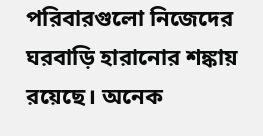পরিবারগুলো নিজেদের ঘরবাড়ি হারানোর শঙ্কায় রয়েছে। অনেক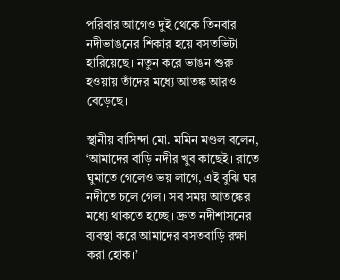পরিবার আগেও দুই থেকে তিনবার নদীভাঙনের শিকার হয়ে বসতভিটা হারিয়েছে। নতুন করে ভাঙন শুরু হওয়ায় তাঁদের মধ্যে আতঙ্ক আরও বেড়েছে।

স্থানীয় বাসিন্দা মো. মমিন মণ্ডল বলেন, ‘আমাদের বাড়ি নদীর খুব কাছেই। রাতে ঘুমাতে গেলেও ভয় লাগে, এই বুঝি ঘর নদীতে চলে গেল। সব সময় আতঙ্কের মধ্যে থাকতে হচ্ছে। দ্রুত নদীশাসনের ব্যবস্থা করে আমাদের বসতবাড়ি রক্ষা করা হোক।’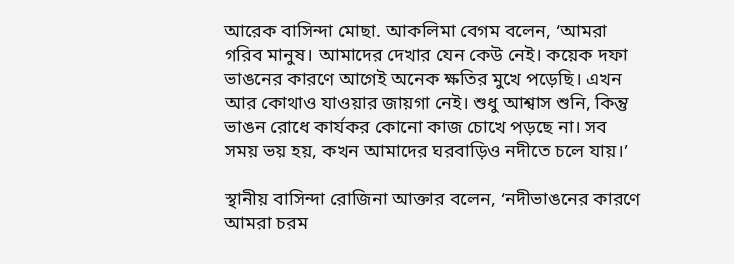আরেক বাসিন্দা মোছা. আকলিমা বেগম বলেন, ‘আমরা গরিব মানুষ। আমাদের দেখার যেন কেউ নেই। কয়েক দফা ভাঙনের কারণে আগেই অনেক ক্ষতির মুখে পড়েছি। এখন আর কোথাও যাওয়ার জায়গা নেই। শুধু আশ্বাস শুনি, কিন্তু ভাঙন রোধে কার্যকর কোনো কাজ চোখে পড়ছে না। সব সময় ভয় হয়, কখন আমাদের ঘরবাড়িও নদীতে চলে যায়।’

স্থানীয় বাসিন্দা রোজিনা আক্তার বলেন, ‘নদীভাঙনের কারণে আমরা চরম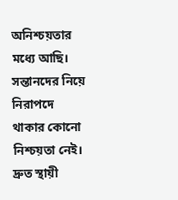অনিশ্চয়তার মধ্যে আছি। সন্তানদের নিয়ে নিরাপদে থাকার কোনো নিশ্চয়তা নেই। দ্রুত স্থায়ী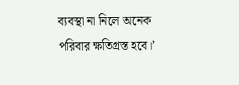ব্যবস্থা না নিলে অনেক পরিবার ক্ষতিগ্রস্ত হবে।’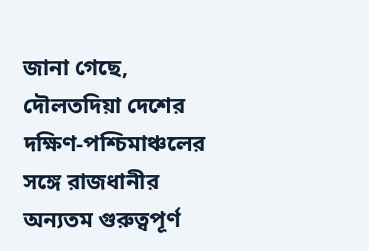জানা গেছে, দৌলতদিয়া দেশের দক্ষিণ-পশ্চিমাঞ্চলের সঙ্গে রাজধানীর অন্যতম গুরুত্বপূর্ণ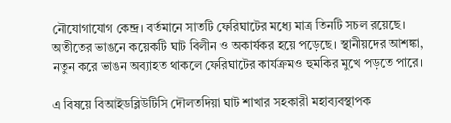নৌযোগাযোগ কেন্দ্র। বর্তমানে সাতটি ফেরিঘাটের মধ্যে মাত্র তিনটি সচল রয়েছে। অতীতের ভাঙনে কয়েকটি ঘাট বিলীন ও অকার্যকর হয়ে পড়েছে। স্থানীয়দের আশঙ্কা, নতুন করে ভাঙন অব্যাহত থাকলে ফেরিঘাটের কার্যক্রমও হুমকির মুখে পড়তে পারে।

এ বিষয়ে বিআইডব্লিউটিসি দৌলতদিয়া ঘাট শাখার সহকারী মহাব্যবস্থাপক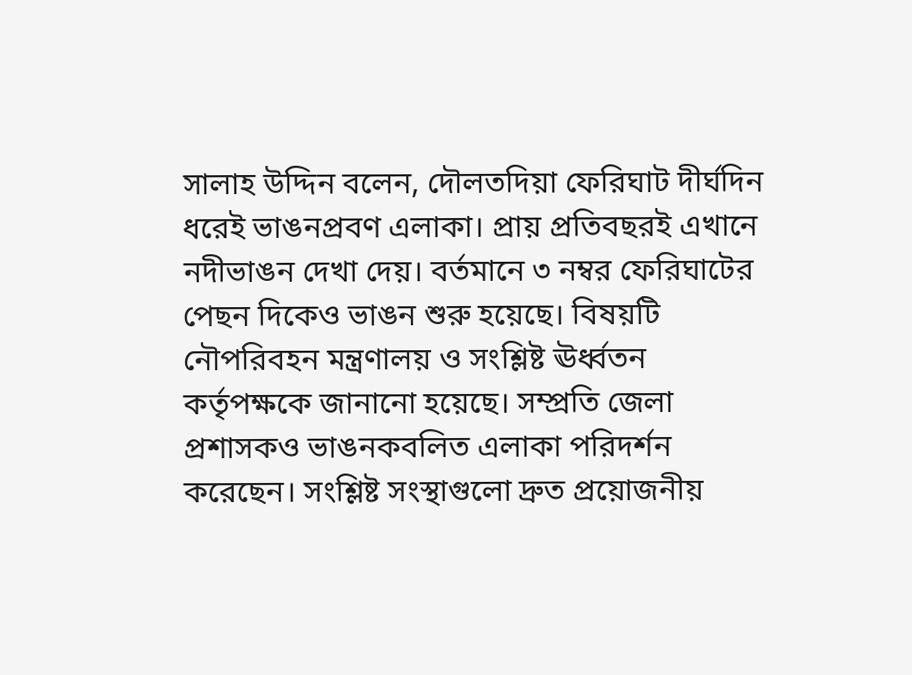সালাহ উদ্দিন বলেন, দৌলতদিয়া ফেরিঘাট দীর্ঘদিন ধরেই ভাঙনপ্রবণ এলাকা। প্রায় প্রতিবছরই এখানে নদীভাঙন দেখা দেয়। বর্তমানে ৩ নম্বর ফেরিঘাটের পেছন দিকেও ভাঙন শুরু হয়েছে। বিষয়টি নৌপরিবহন মন্ত্রণালয় ও সংশ্লিষ্ট ঊর্ধ্বতন কর্তৃপক্ষকে জানানো হয়েছে। সম্প্রতি জেলা প্রশাসকও ভাঙনকবলিত এলাকা পরিদর্শন করেছেন। সংশ্লিষ্ট সংস্থাগুলো দ্রুত প্রয়োজনীয়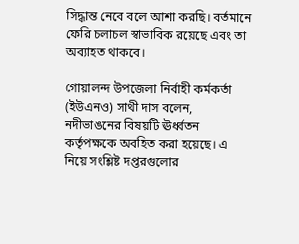সিদ্ধান্ত নেবে বলে আশা করছি। বর্তমানে ফেরি চলাচল স্বাভাবিক রয়েছে এবং তা অব্যাহত থাকবে।

গোয়ালন্দ উপজেলা নির্বাহী কর্মকর্তা (ইউএনও) সাথী দাস বলেন, নদীভাঙনের বিষয়টি ঊর্ধ্বতন কর্তৃপক্ষকে অবহিত করা হয়েছে। এ নিয়ে সংশ্লিষ্ট দপ্তরগুলোর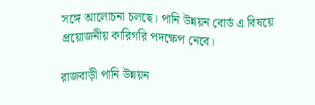সঙ্গে আলোচনা চলছে। পানি উন্নয়ন বোর্ড এ বিষয়ে প্রয়োজনীয় কারিগরি পদক্ষেপ নেবে।

রাজবাড়ী পানি উন্নয়ন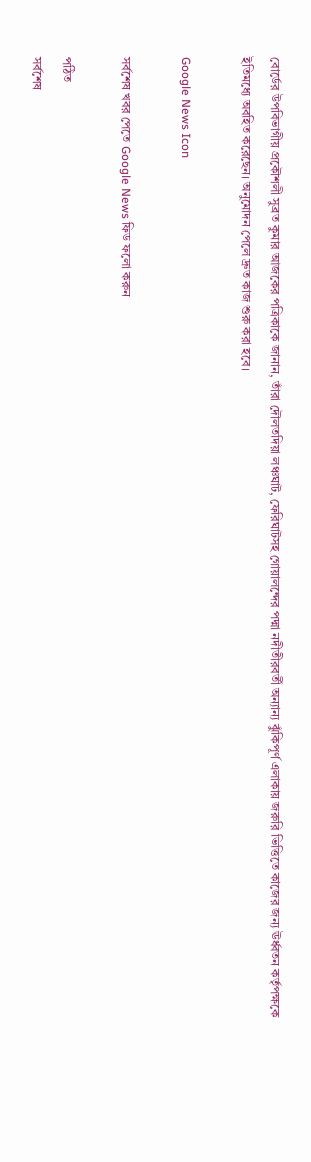বোর্ডের উপবিভাগীয় প্রকৌশলী সুব্রত কুমার আজকের পত্রিকাকে জানান, তাঁরা দৌলতদিয়া লঞ্চঘাট, ফেরিঘাটসহ গোয়ালন্দের পদ্মা নদীতীরবর্তী অন্যান্য ঝুঁকিপূর্ণ এলাকায় জরুরি ভিত্তিতে কাজের জন্য ঊর্ধ্বতন কর্তৃপক্ষকে ইতিমধ্যে অবহিত করেছেন। অনুমোদন পেলে দ্রুত কাজ শুরু করা হবে।

Google News Icon

সর্বশেষ খবর পেতে Google News ফিড ফলো করুন

পঠিত
সর্বশেষ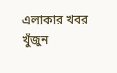এলাকার খবর
খুঁজুন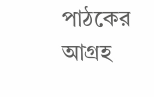পাঠকের আগ্রহ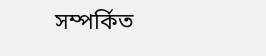সম্পর্কিত